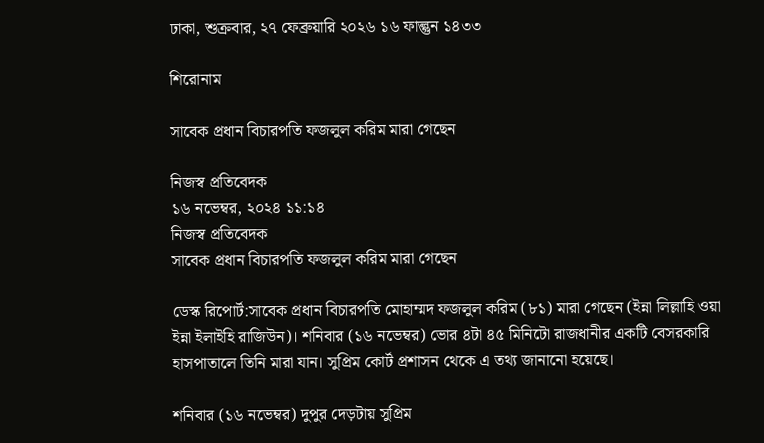ঢাকা, শুক্রবার, ২৭ ফেব্রুয়ারি ২০২৬ ১৬ ফাল্গুন ১৪৩৩

শিরোনাম

সাবেক প্রধান বিচারপতি ফজলুল করিম মারা গেছেন

নিজস্ব প্রতিবেদক
১৬ নভেম্বর, ২০২৪ ১১:১৪
নিজস্ব প্রতিবেদক
সাবেক প্রধান বিচারপতি ফজলুল করিম মারা গেছেন

ডেস্ক রিপোর্ট:সাবেক প্রধান বিচারপতি মোহাম্মদ ফজলুল করিম (৮১) মারা গেছেন (ইন্না লিল্লাহি ওয়া ইন্না ইলাইহি রাজিউন)। শনিবার (১৬ নভেম্বর) ভোর ৪টা ৪৫ মিনিটো রাজধানীর একটি বেসরকারি হাসপাতালে তিনি মারা যান। সুপ্রিম কোর্ট প্রশাসন থেকে এ তথ্য জানানো হয়েছে।

শনিবার (১৬ নভেম্বর) দুপুর দেড়টায় সুপ্রিম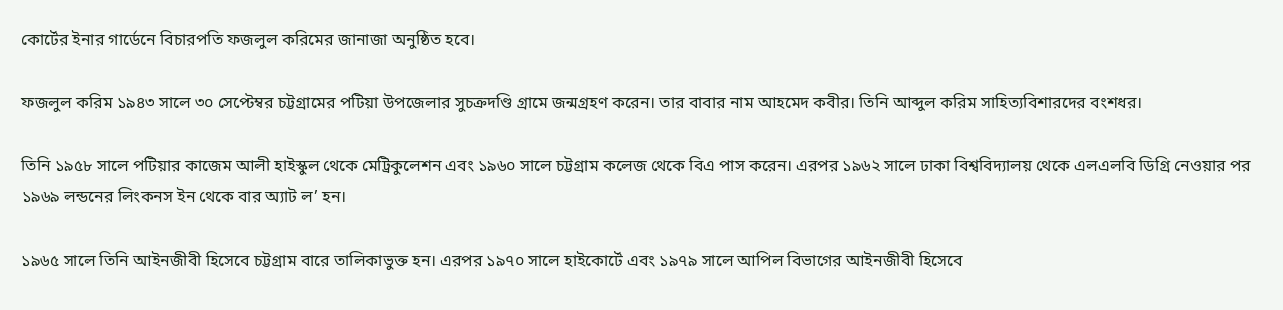কোর্টের ইনার গার্ডেনে বিচারপতি ফজলুল করিমের জানাজা অনুষ্ঠিত হবে।

ফজলুল করিম ১৯৪৩ সালে ৩০ সেপ্টেম্বর চট্টগ্রামের পটিয়া উপজেলার সুচক্রদণ্ডি গ্রামে জন্মগ্রহণ করেন। তার বাবার নাম আহমেদ কবীর। তিনি আব্দুল করিম সাহিত্যবিশারদের বংশধর।

তিনি ১৯৫৮ সালে পটিয়ার কাজেম আলী হাইস্কুল থেকে মেট্রিকুলেশন এবং ১৯৬০ সালে চট্টগ্রাম কলেজ থেকে বিএ পাস করেন। এরপর ১৯৬২ সালে ঢাকা বিশ্ববিদ্যালয় থেকে এলএলবি ডিগ্রি নেওয়ার পর ১৯৬৯ লন্ডনের লিংকনস ইন থেকে বার অ্যাট ল’ হন।

১৯৬৫ সালে তিনি আইনজীবী হিসেবে চট্টগ্রাম বারে তালিকাভুক্ত হন। এরপর ১৯৭০ সালে হাইকোর্টে এবং ১৯৭৯ সালে আপিল বিভাগের আইনজীবী হিসেবে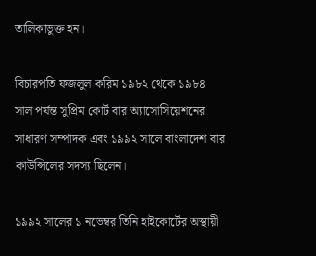তালিকাভুক্ত হন।

বিচারপতি ফজলুল করিম ১৯৮২ থেকে ১৯৮৪ সাল পর্যন্ত সুপ্রিম কোর্ট বার অ্যাসোসিয়েশনের সাধারণ সম্পাদক এবং ১৯৯২ সালে বাংলাদেশ বার কাউন্সিলের সদস্য ছিলেন।

১৯৯২ সালের ১ নভেম্বর তিনি হাইকোর্টের অস্থায়ী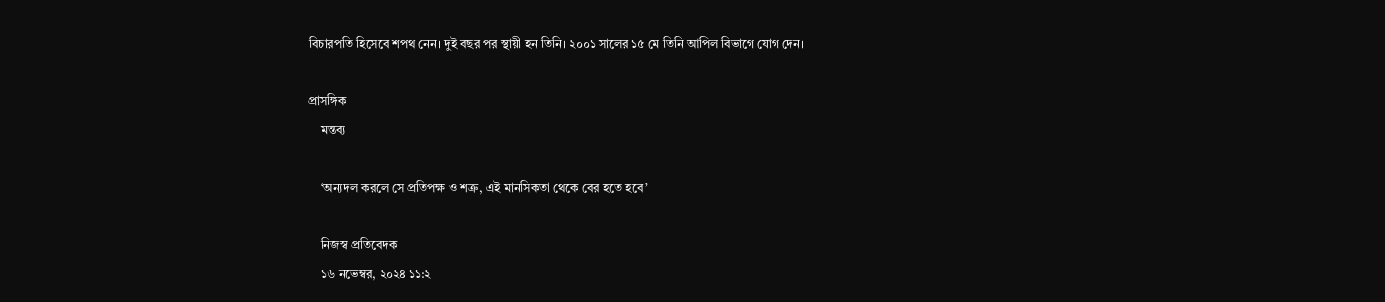বিচারপতি হিসেবে শপথ নেন। দুই বছর পর স্থায়ী হন তিনি। ২০০১ সালের ১৫ মে তিনি আপিল বিভাগে যোগ দেন।

প্রাসঙ্গিক
    মন্তব্য

    ‘অন্যদল করলে সে প্রতিপক্ষ ও শত্রু, এই মানসিকতা থেকে বের হতে হবে’

    নিজস্ব প্রতিবেদক
    ১৬ নভেম্বর, ২০২৪ ১১:২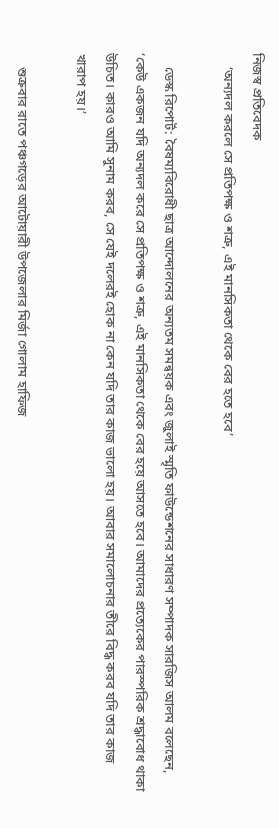নিজস্ব প্রতিবেদক
    ‘অন্যদল করলে সে প্রতিপক্ষ ও শত্রু, এই মানসিকতা থেকে বের হতে হবে’

    ডেস্ক রিপোর্ট: বৈষম্যবিরোধী ছাত্র আন্দোলনের অন্যতম সমন্বয়ক এবং জুলাই স্মৃতি ফাউন্ডেশনের সাধারণ সম্পাদক সারজিস আলম বলেছেন, ‘কেউ একজন যদি অন্যদল করে সে প্রতিপক্ষ ও শত্রু, এই মানসিকতা থেকে বের হয়ে আসতে হবে। আমাদের প্রত্যেকের পারস্পরিক শ্রদ্ধাবোধ থাকা উচিত। কারও আমি সুনাম করব, সে যেই দলেরই হোক না কেন যদি তার কাজ ভালো হয়। আবার সমালোচনার তীরে বিদ্ধ করব যদি তার কাজ খারাপ হয়।’

    শুক্রবার রাতে পঞ্চগড়ের আটোয়ারী উপজেলার মির্জা গোলাম হাফিজ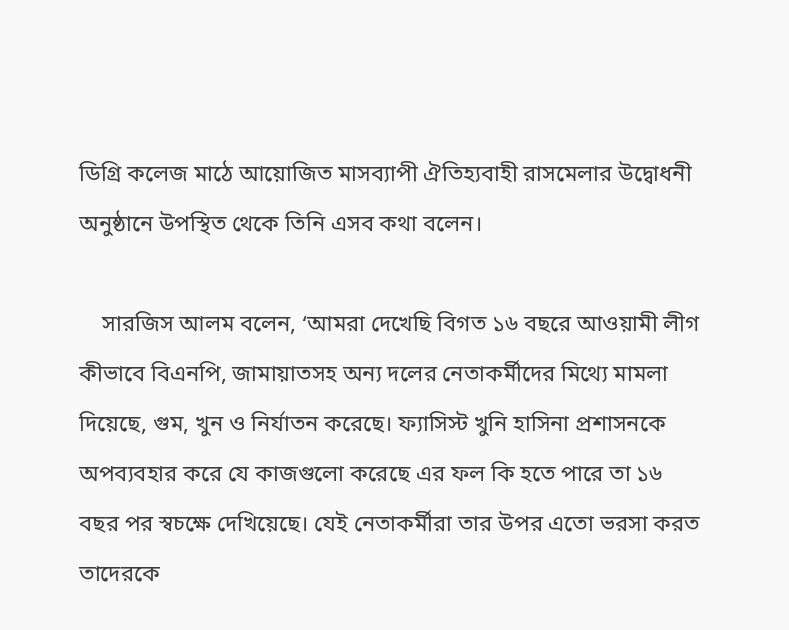ডিগ্রি কলেজ মাঠে আয়োজিত মাসব্যাপী ঐতিহ্যবাহী রাসমেলার উদ্বোধনী অনুষ্ঠানে উপস্থিত থেকে তিনি এসব কথা বলেন।

    সারজিস আলম বলেন, ‘আমরা দেখেছি বিগত ১৬ বছরে আওয়ামী লীগ কীভাবে বিএনপি, জামায়াতসহ অন্য দলের নেতাকর্মীদের মিথ্যে মামলা দিয়েছে, গুম, খুন ও নির্যাতন করেছে। ফ্যাসিস্ট খুনি হাসিনা প্রশাসনকে অপব্যবহার করে যে কাজগুলো করেছে এর ফল কি হতে পারে তা ১৬ বছর পর স্বচক্ষে দেখিয়েছে। যেই নেতাকর্মীরা তার উপর এতো ভরসা করত তাদেরকে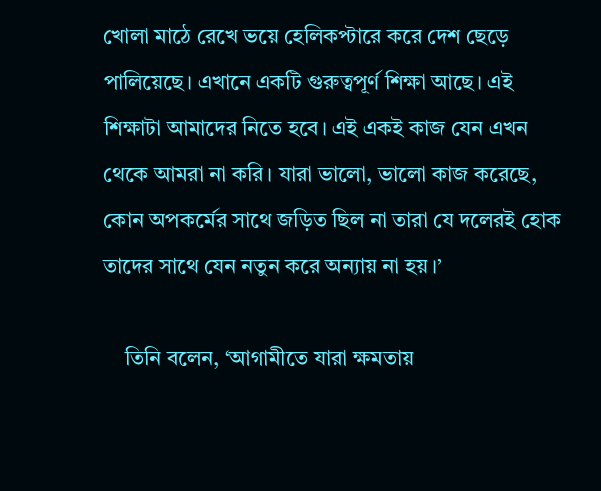খোলা মাঠে রেখে ভয়ে হেলিকপ্টারে করে দেশ ছেড়ে পালিয়েছে। এখানে একটি গুরুত্বপূর্ণ শিক্ষা আছে। এই শিক্ষাটা আমাদের নিতে হবে। এই একই কাজ যেন এখন থেকে আমরা না করি। যারা ভালো, ভালো কাজ করেছে, কোন অপকর্মের সাথে জড়িত ছিল না তারা যে দলেরই হোক তাদের সাথে যেন নতুন করে অন্যায় না হয়।’

    তিনি বলেন, ‘আগামীতে যারা ক্ষমতায়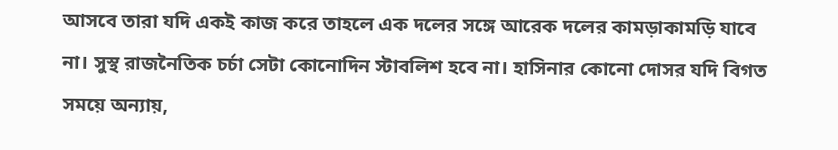আসবে তারা যদি একই কাজ করে তাহলে এক দলের সঙ্গে আরেক দলের কামড়াকামড়ি যাবে না। সুস্থ রাজনৈতিক চর্চা সেটা কোনোদিন স্টাবলিশ হবে না। হাসিনার কোনো দোসর যদি বিগত সময়ে অন্যায়,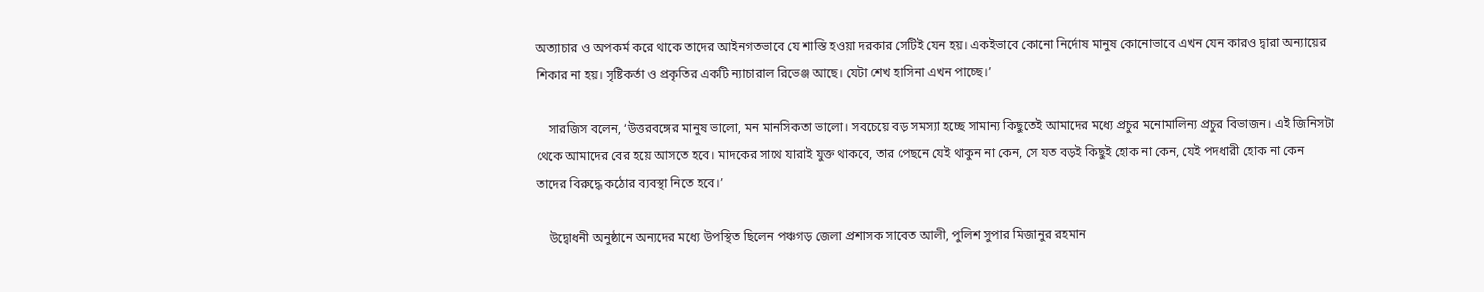অত্যাচার ও অপকর্ম করে থাকে তাদের আইনগতভাবে যে শাস্তি হওয়া দরকার সেটিই যেন হয়। একইভাবে কোনো নির্দোষ মানুষ কোনোভাবে এখন যেন কারও দ্বারা অন্যায়ের শিকার না হয়। সৃষ্টিকর্তা ও প্রকৃতির একটি ন্যাচারাল রিভেঞ্জ আছে। যেটা শেখ হাসিনা এখন পাচ্ছে।’

    সারজিস বলেন, ‘উত্তরবঙ্গের মানুষ ভালো, মন মানসিকতা ভালো। সবচেয়ে বড় সমস্যা হচ্ছে সামান্য কিছুতেই আমাদের মধ্যে প্রচুর মনোমালিন্য প্রচুর বিভাজন। এই জিনিসটা থেকে আমাদের বের হয়ে আসতে হবে। মাদকের সাথে যারাই যুক্ত থাকবে, তার পেছনে যেই থাকুন না কেন, সে যত বড়ই কিছুই হোক না কেন, যেই পদধারী হোক না কেন তাদের বিরুদ্ধে কঠোর ব্যবস্থা নিতে হবে।’

    উদ্বোধনী অনুষ্ঠানে অন্যদের মধ্যে উপস্থিত ছিলেন পঞ্চগড় জেলা প্রশাসক সাবেত আলী, পুলিশ সুপার মিজানুর রহমান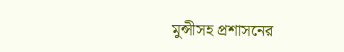মুন্সীসহ প্রশাসনের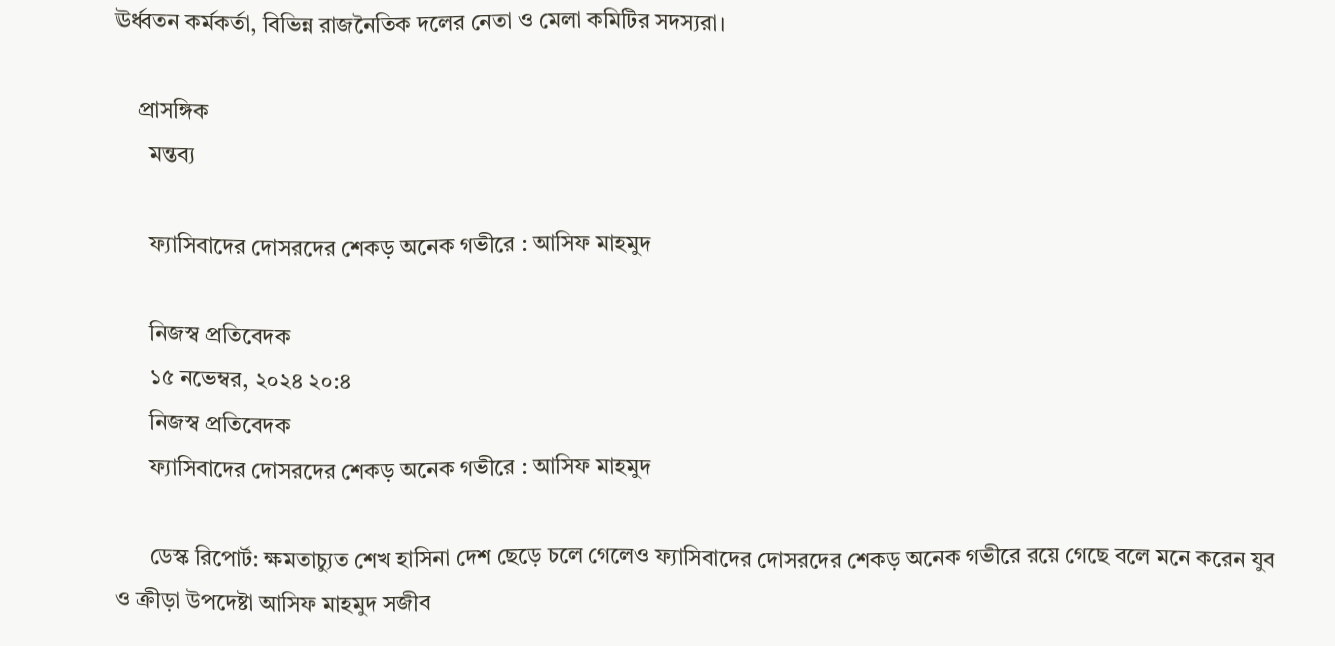ঊর্ধ্বতন কর্মকর্তা, বিভিন্ন রাজনৈতিক দলের নেতা ও মেলা কমিটির সদস্যরা।

    প্রাসঙ্গিক
      মন্তব্য

      ফ্যাসিবাদের দোসরদের শেকড় অনেক গভীরে : আসিফ মাহমুদ

      নিজস্ব প্রতিবেদক
      ১৫ নভেম্বর, ২০২৪ ২০:৪
      নিজস্ব প্রতিবেদক
      ফ্যাসিবাদের দোসরদের শেকড় অনেক গভীরে : আসিফ মাহমুদ

      ডেস্ক রিপোর্ট: ক্ষমতাচ্যুত শেখ হাসিনা দেশ ছেড়ে চলে গেলেও ফ্যাসিবাদের দোসরদের শেকড় অনেক গভীরে রয়ে গেছে বলে মনে করেন যুব ও ক্রীড়া উপদেষ্টা আসিফ মাহমুদ সজীব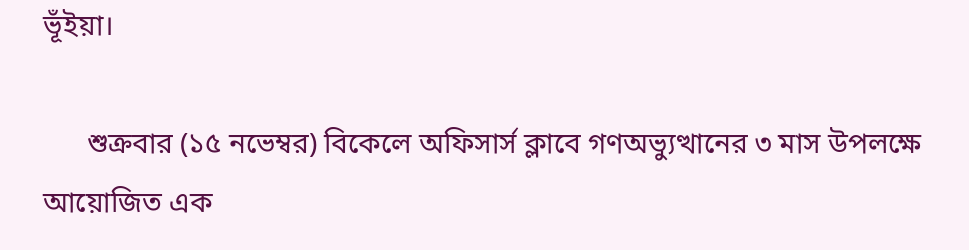ভূঁইয়া।

      শুক্রবার (১৫ নভেম্বর) বিকেলে অফিসার্স ক্লাবে গণঅভ্যুত্থানের ৩ মাস উপলক্ষে আয়োজিত এক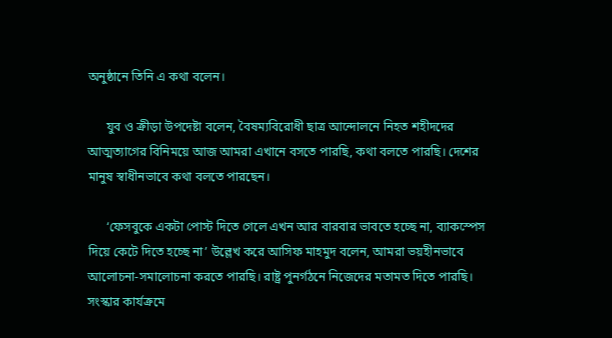অনুষ্ঠানে তিনি এ কথা বলেন।

      যুব ও ক্রীড়া উপদেষ্টা বলেন, বৈষম্যবিরোধী ছাত্র আন্দোলনে নিহত শহীদদের আত্মত্যাগের বিনিময়ে আজ আমরা এখানে বসতে পারছি, কথা বলতে পারছি। দেশের মানুষ স্বাধীনভাবে কথা বলতে পারছেন।

      ‘ফেসবুকে একটা পোস্ট দিতে গেলে এখন আর বারবার ভাবতে হচ্ছে না, ব্যাকস্পেস দিয়ে কেটে দিতে হচ্ছে না’ উল্লেখ করে আসিফ মাহমুদ বলেন, আমরা ভয়হীনভাবে আলোচনা-সমালোচনা করতে পারছি। রাষ্ট্র পুনর্গঠনে নিজেদের মতামত দিতে পারছি। সংস্কার কার্যক্রমে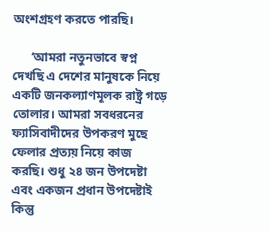অংশগ্রহণ করতে পারছি।

      ‘আমরা নতুনভাবে স্বপ্ন দেখছি এ দেশের মানুষকে নিয়ে একটি জনকল্যাণমূলক রাষ্ট্র গড়ে তোলার। আমরা সবধরনের ফ্যাসিবাদীদের উপকরণ মুছে ফেলার প্রত্যয় নিয়ে কাজ করছি। শুধু ২৪ জন উপদেষ্টা এবং একজন প্রধান উপদেষ্টাই কিন্তু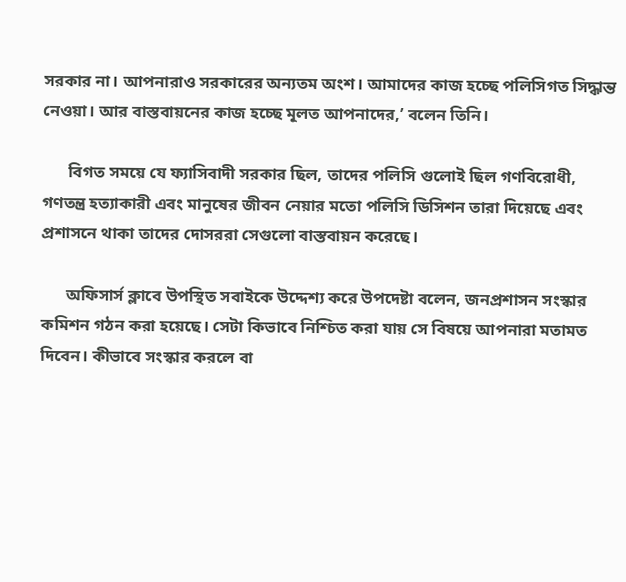সরকার না। আপনারাও সরকারের অন্যতম অংশ। আমাদের কাজ হচ্ছে পলিসিগত সিদ্ধান্ত নেওয়া। আর বাস্তবায়নের কাজ হচ্ছে মূলত আপনাদের,’ বলেন তিনি।

      বিগত সময়ে যে ফ্যাসিবাদী সরকার ছিল, তাদের পলিসি গুলোই ছিল গণবিরোধী, গণতন্ত্র হত্যাকারী এবং মানুষের জীবন নেয়ার মতো পলিসি ডিসিশন তারা দিয়েছে এবং প্রশাসনে থাকা তাদের দোসররা সেগুলো বাস্তবায়ন করেছে।

      অফিসার্স ক্লাবে উপস্থিত সবাইকে উদ্দেশ্য করে উপদেষ্টা বলেন, জনপ্রশাসন সংস্কার কমিশন গঠন করা হয়েছে। সেটা কিভাবে নিশ্চিত করা যায় সে বিষয়ে আপনারা মতামত দিবেন। কীভাবে সংস্কার করলে বা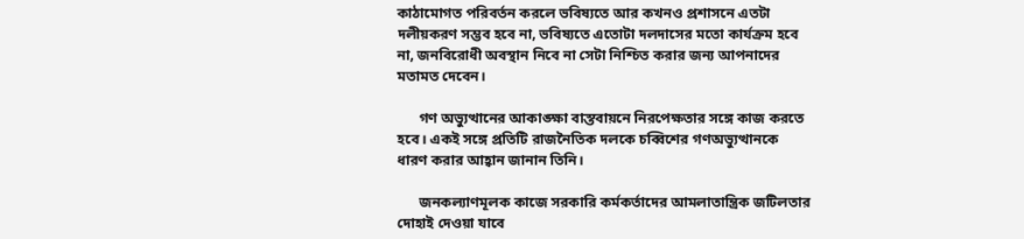কাঠামোগত পরিবর্তন করলে ভবিষ্যতে আর কখনও প্রশাসনে এতটা দলীয়করণ সম্ভব হবে না, ভবিষ্যতে এতোটা দলদাসের মতো কার্যক্রম হবে না, জনবিরোধী অবস্থান নিবে না সেটা নিশ্চিত করার জন্য আপনাদের মতামত দেবেন।

      গণ অভ্যুত্থানের আকাঙ্ক্ষা বাস্তবায়নে নিরপেক্ষতার সঙ্গে কাজ করতে হবে। একই সঙ্গে প্রতিটি রাজনৈতিক দলকে চব্বিশের গণঅভ্যুত্থানকে ধারণ করার আহ্বান জানান তিনি।

      জনকল্যাণমূলক কাজে সরকারি কর্মকর্তাদের আমলাতান্ত্রিক জটিলতার দোহাই দেওয়া যাবে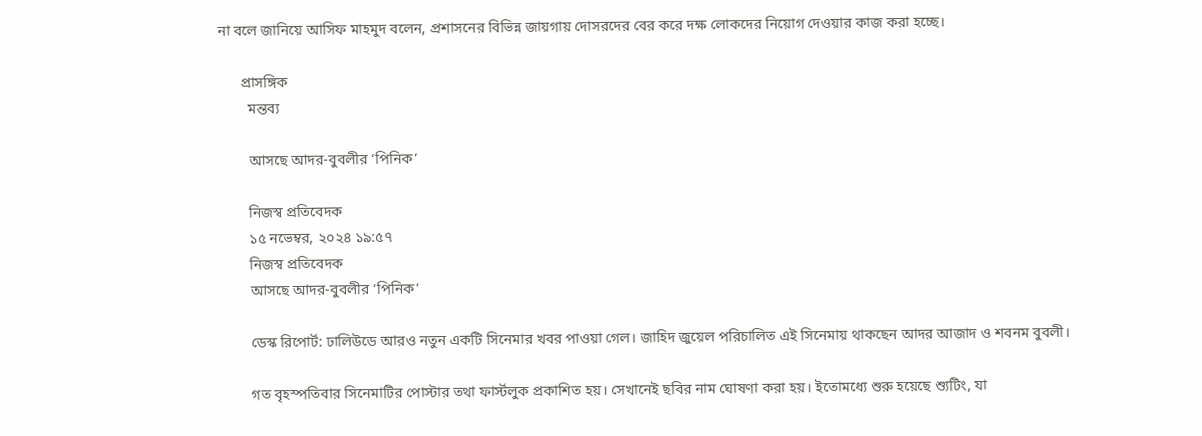না বলে জানিয়ে আসিফ মাহমুদ বলেন, প্রশাসনের বিভিন্ন জায়গায় দোসরদের বের করে দক্ষ লোকদের নিয়োগ দেওয়ার কাজ করা হচ্ছে।

      প্রাসঙ্গিক
        মন্তব্য

        আসছে আদর-বুবলীর ‘পিনিক’

        নিজস্ব প্রতিবেদক
        ১৫ নভেম্বর, ২০২৪ ১৯:৫৭
        নিজস্ব প্রতিবেদক
        আসছে আদর-বুবলীর ‘পিনিক’

        ডেস্ক রিপোর্ট: ঢালিউডে আরও নতুন একটি সিনেমার খবর পাওয়া গেল। জাহিদ জুয়েল পরিচালিত এই সিনেমায় থাকছেন আদর আজাদ ও শবনম বুবলী।

        গত বৃহস্পতিবার সিনেমাটির পোস্টার তথা ফার্স্টলুক প্রকাশিত হয়। সেখানেই ছবির নাম ঘোষণা করা হয়। ইতোমধ্যে শুরু হয়েছে শ্যুটিং, যা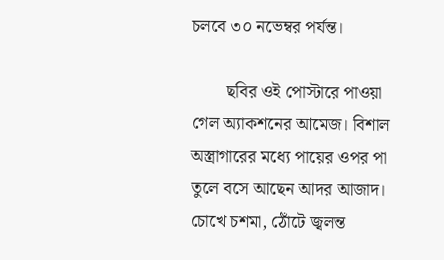চলবে ৩০ নভেম্বর পর্যন্ত।

        ছবির ওই পোস্টারে পাওয়া গেল অ্যাকশনের আমেজ। বিশাল অস্ত্রাগারের মধ্যে পায়ের ওপর পা তুলে বসে আছেন আদর আজাদ। চোখে চশমা, ঠোঁটে জ্বলন্ত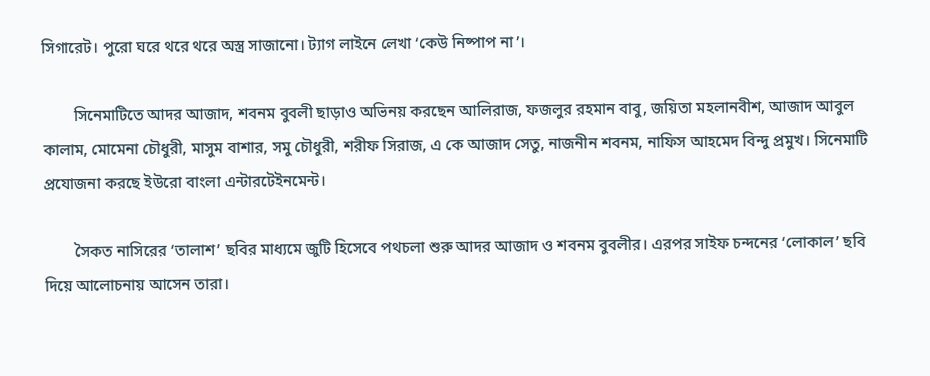সিগারেট। পুরো ঘরে থরে থরে অস্ত্র সাজানো। ট্যাগ লাইনে লেখা ‘কেউ নিষ্পাপ না’।

        সিনেমাটিতে আদর আজাদ, শবনম বুবলী ছাড়াও অভিনয় করছেন আলিরাজ, ফজলুর রহমান বাবু, জয়িতা মহলানবীশ, আজাদ আবুল কালাম, মোমেনা চৌধুরী, মাসুম বাশার, সমু চৌধুরী, শরীফ সিরাজ, এ কে আজাদ সেতু, নাজনীন শবনম, নাফিস আহমেদ বিন্দু প্রমুখ। সিনেমাটি প্রযোজনা করছে ইউরো বাংলা এন্টারটেইনমেন্ট।

        সৈকত নাসিরের ‘তালাশ’ ছবির মাধ্যমে জুটি হিসেবে পথচলা শুরু আদর আজাদ ও শবনম বুবলীর। এরপর সাইফ চন্দনের ‘লোকাল’ ছবি দিয়ে আলোচনায় আসেন তারা।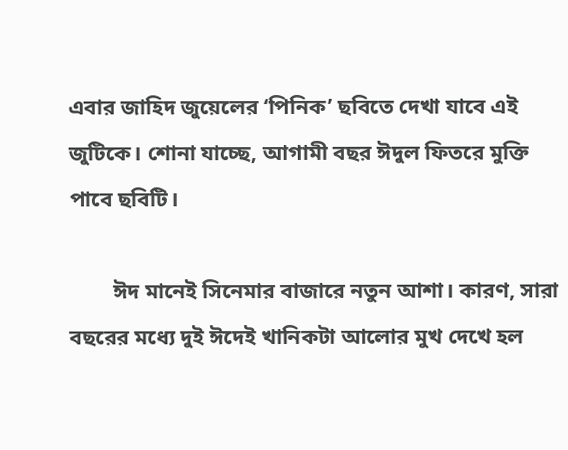এবার জাহিদ জুয়েলের ‘পিনিক’ ছবিতে দেখা যাবে এই জুটিকে। শোনা যাচ্ছে, আগামী বছর ঈদুল ফিতরে মুক্তি পাবে ছবিটি।

        ঈদ মানেই সিনেমার বাজারে নতুন আশা। কারণ, সারা বছরের মধ্যে দুই ঈদেই খানিকটা আলোর মুখ দেখে হল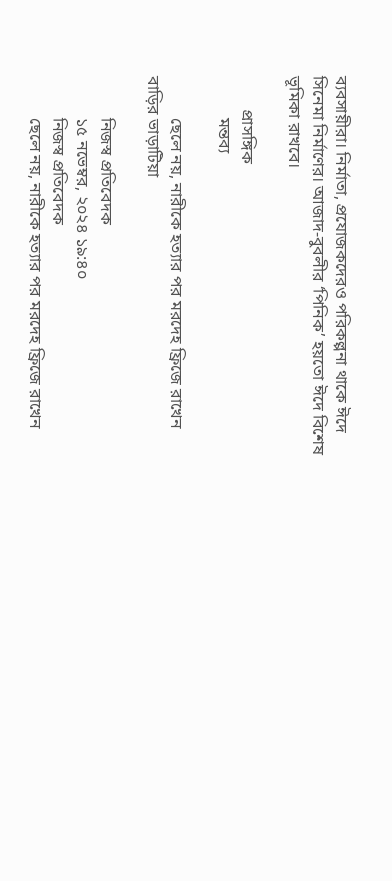ব্যবসায়ীরা। নির্মাতা, প্রযোজকদেরও পরিকল্পনা থাকে ঈদে সিনেমা নির্মাণের। আজাদ-বুবলীর ‘পিনিক’ হয়তো ঈদে বিশেষ ভূমিকা রাখবে।

        প্রাসঙ্গিক
          মন্তব্য

          ছেলে নয়, নারীকে হত্যার পর মরদেহ ফ্রিজে রাখেন বাড়ির ভাড়াটিয়া

          নিজস্ব প্রতিবেদক
          ১৫ নভেম্বর, ২০২৪ ১৯:৪০
          নিজস্ব প্রতিবেদক
          ছেলে নয়, নারীকে হত্যার পর মরদেহ ফ্রিজে রাখেন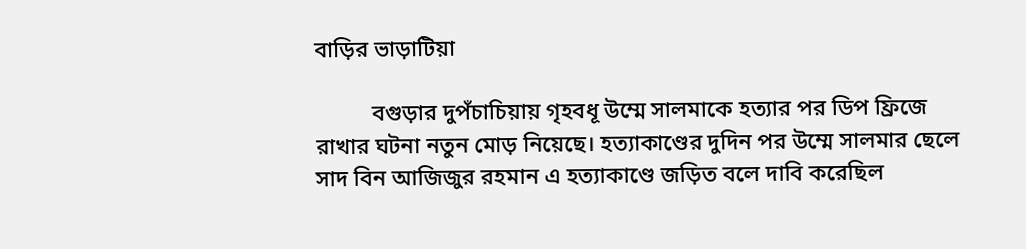বাড়ির ভাড়াটিয়া

          বগুড়ার দুপঁচাচিয়ায় গৃহবধূ উম্মে সালমাকে হত্যার পর ডিপ ফ্রিজে রাখার ঘটনা নতুন মোড় নিয়েছে। হত্যাকাণ্ডের দুদিন পর উম্মে সালমার ছেলে সাদ বিন আজিজুর রহমান এ হত্যাকাণ্ডে জড়িত বলে দাবি করেছিল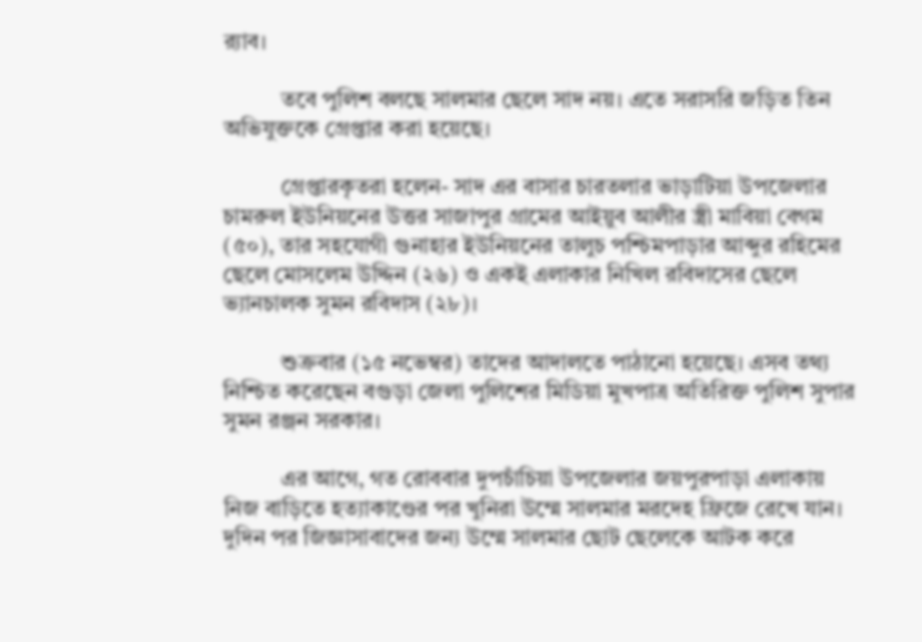র‌্যাব।

          তবে পুলিশ বলছে সালমার ছেলে সাদ নয়। এতে সরাসরি জড়িত তিন অভিযুক্তকে গ্রেপ্তার করা হয়েছে।

          গ্রেপ্তারকৃতরা হলেন- সাদ এর বাসার চারতলার ভাড়াটিয়া উপজেলার চামরুল ইউনিয়নের উত্তর সাজাপুর গ্রামের আইয়ুব আলীর স্ত্রী মাবিয়া বেগম (৫০), তার সহযোগী গুনাহার ইউনিয়নের তালুচ পশ্চিমপাড়ার আব্দুর রহিমের ছেলে মোসলেম উদ্দিন (২৬) ও একই এলাকার নিখিল রবিদাসের ছেলে ভ্যানচালক সুমন রবিদাস (২৮)।

          শুক্রবার (১৫ নভেম্বর) তাদের আদালতে পাঠানো হয়েছে। এসব তথ্য নিশ্চিত করেছেন বগুড়া জেলা পুলিশের মিডিয়া মুখপাত্র অতিরিক্ত পুলিশ সুপার সুমন রঞ্জন সরকার।

          এর আগে, গত রোববার দুপচাঁচিয়া উপজেলার জয়পুরপাড়া এলাকায় নিজ বাড়িতে হত্যাকাণ্ডের পর খুনিরা উম্মে সালমার মরদেহ ফ্রিজে রেখে যান। দুদিন পর জিজ্ঞাসাবাদের জন্য উম্মে সালমার ছোট ছেলেকে আটক করে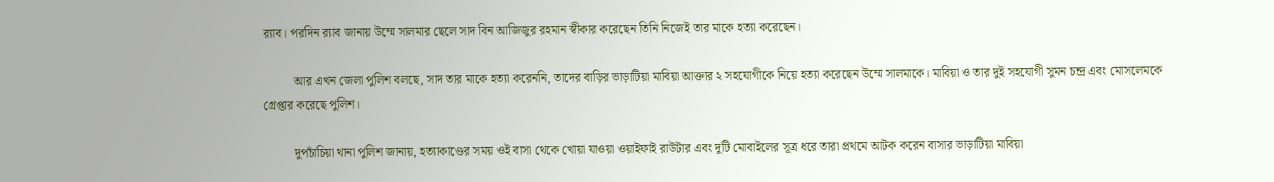র‌্যাব। পরদিন র‌্যাব জানায় উম্মে সালমার ছেলে সাদ বিন আজিজুর রহমান স্বীকার করেছেন তিনি নিজেই তার মাকে হত্যা করেছেন।

          আর এখন জেলা পুলিশ বলছে, সাদ তার মাকে হত্যা করেননি, তাদের বাড়ির ভাড়াটিয়া মাবিয়া আক্তার ২ সহযোগীকে নিয়ে হত্যা করেছেন উম্মে সালমাকে। মাবিয়া ও তার দুই সহযোগী সুমন চন্দ্র এবং মোসলেমকে গ্রেপ্তার করেছে পুলিশ।

          দুপচাঁচিয়া থানা পুলিশ জানায়, হত্যাকাণ্ডের সময় ওই বাসা থেকে খোয়া যাওয়া ওয়াইফাই রাউটার এবং দুটি মোবাইলের সূত্র ধরে তারা প্রথমে আটক করেন বাসার ভাড়াটিয়া মাবিয়া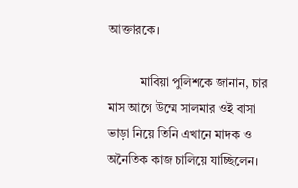আক্তারকে।

          মাবিয়া পুলিশকে জানান, চার মাস আগে উম্মে সালমার ওই বাসা ভাড়া নিয়ে তিনি এখানে মাদক ও অনৈতিক কাজ চালিয়ে যাচ্ছিলেন।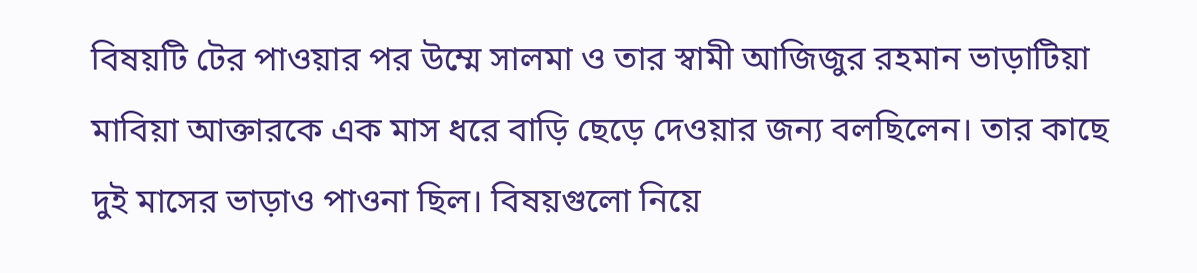বিষয়টি টের পাওয়ার পর উম্মে সালমা ও তার স্বামী আজিজুর রহমান ভাড়াটিয়া মাবিয়া আক্তারকে এক মাস ধরে বাড়ি ছেড়ে দেওয়ার জন্য বলছিলেন। তার কাছে দুই মাসের ভাড়াও পাওনা ছিল। বিষয়গুলো নিয়ে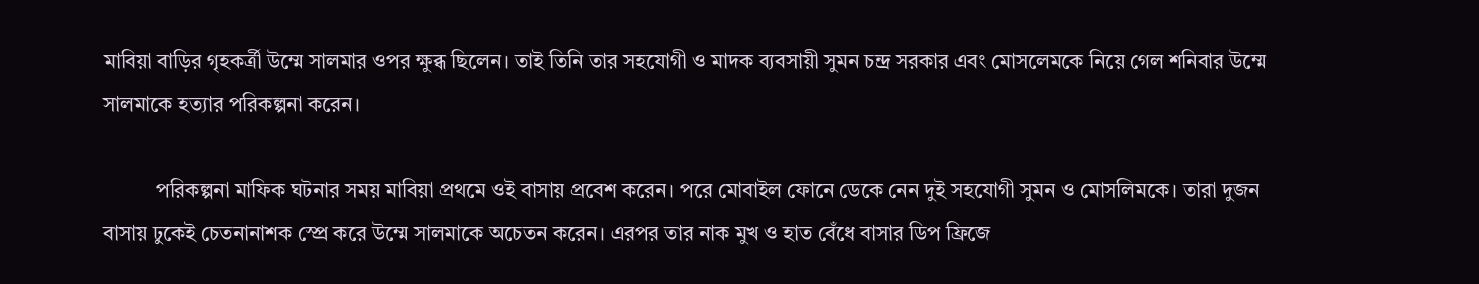মাবিয়া বাড়ির গৃহকর্ত্রী উম্মে সালমার ওপর ক্ষুব্ধ ছিলেন। তাই তিনি তার সহযোগী ও মাদক ব্যবসায়ী সুমন চন্দ্র সরকার এবং মোসলেমকে নিয়ে গেল শনিবার উম্মে সালমাকে হত্যার পরিকল্পনা করেন।

          পরিকল্পনা মাফিক ঘটনার সময় মাবিয়া প্রথমে ওই বাসায় প্রবেশ করেন। পরে মোবাইল ফোনে ডেকে নেন দুই সহযোগী সুমন ও মোসলিমকে। তারা দুজন বাসায় ঢুকেই চেতনানাশক স্প্রে করে উম্মে সালমাকে অচেতন করেন। এরপর তার নাক মুখ ও হাত বেঁধে বাসার ডিপ ফ্রিজে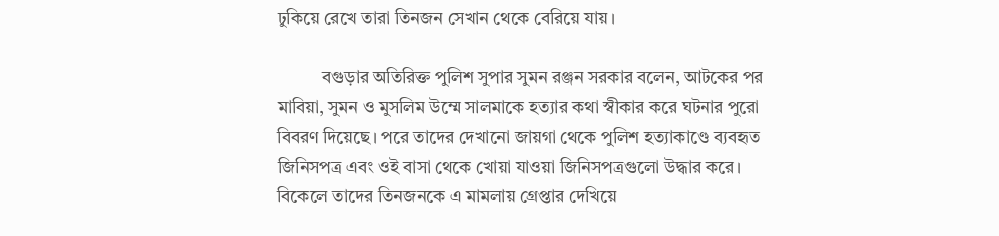ঢুকিয়ে রেখে তারা তিনজন সেখান থেকে বেরিয়ে যায়।

          বগুড়ার অতিরিক্ত পুলিশ সুপার সুমন রঞ্জন সরকার বলেন, আটকের পর মাবিয়া, সুমন ও মুসলিম উম্মে সালমাকে হত্যার কথা স্বীকার করে ঘটনার পুরো বিবরণ দিয়েছে। পরে তাদের দেখানো জায়গা থেকে পুলিশ হত্যাকাণ্ডে ব্যবহৃত জিনিসপত্র এবং ওই বাসা থেকে খোয়া যাওয়া জিনিসপত্রগুলো উদ্ধার করে। বিকেলে তাদের তিনজনকে এ মামলায় গ্রেপ্তার দেখিয়ে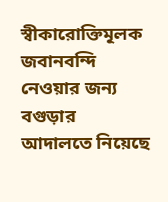স্বীকারোক্তিমূলক জবানবন্দি নেওয়ার জন্য বগুড়ার আদালতে নিয়েছে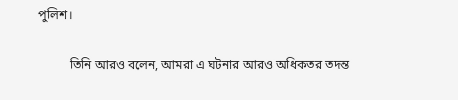পুলিশ।

          তিনি আরও বলেন, আমরা এ ঘটনার আরও অধিকতর তদন্ত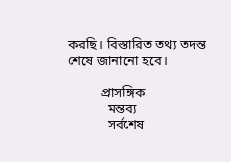করছি। বিস্তারিত তথ্য তদন্ত শেষে জানানো হবে।

          প্রাসঙ্গিক
            মন্তব্য
            সর্বশেষ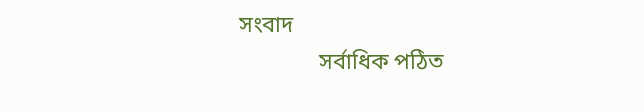সংবাদ
              সর্বাধিক পঠিত